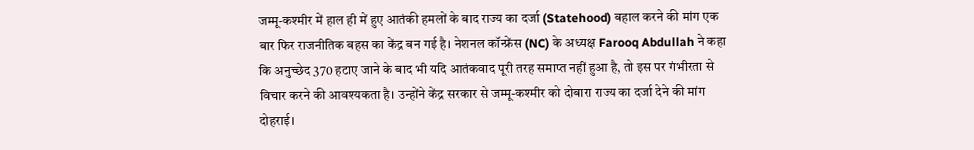जम्मू-कश्मीर में हाल ही में हुए आतंकी हमलों के बाद राज्य का दर्जा (Statehood) बहाल करने की मांग एक बार फिर राजनीतिक बहस का केंद्र बन गई है। नेशनल कॉन्फ्रेंस (NC) के अध्यक्ष Farooq Abdullah ने कहा कि अनुच्छेद 370 हटाए जाने के बाद भी यदि आतंकवाद पूरी तरह समाप्त नहीं हुआ है, तो इस पर गंभीरता से विचार करने की आवश्यकता है। उन्होंने केंद्र सरकार से जम्मू-कश्मीर को दोबारा राज्य का दर्जा देने की मांग दोहराई।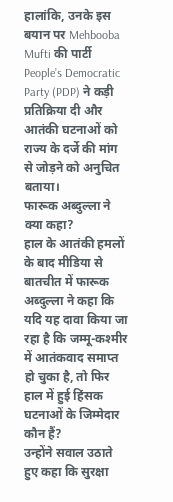हालांकि, उनके इस बयान पर Mehbooba Mufti की पार्टी People’s Democratic Party (PDP) ने कड़ी प्रतिक्रिया दी और आतंकी घटनाओं को राज्य के दर्जे की मांग से जोड़ने को अनुचित बताया।
फारूक अब्दुल्ला ने क्या कहा?
हाल के आतंकी हमलों के बाद मीडिया से बातचीत में फारूक अब्दुल्ला ने कहा कि यदि यह दावा किया जा रहा है कि जम्मू-कश्मीर में आतंकवाद समाप्त हो चुका है, तो फिर हाल में हुई हिंसक घटनाओं के जिम्मेदार कौन हैं?
उन्होंने सवाल उठाते हुए कहा कि सुरक्षा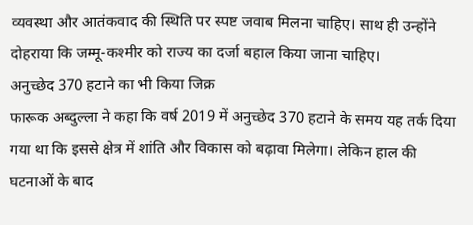व्यवस्था और आतंकवाद की स्थिति पर स्पष्ट जवाब मिलना चाहिए। साथ ही उन्होंने दोहराया कि जम्मू-कश्मीर को राज्य का दर्जा बहाल किया जाना चाहिए।
अनुच्छेद 370 हटाने का भी किया जिक्र
फारूक अब्दुल्ला ने कहा कि वर्ष 2019 में अनुच्छेद 370 हटाने के समय यह तर्क दिया गया था कि इससे क्षेत्र में शांति और विकास को बढ़ावा मिलेगा। लेकिन हाल की घटनाओं के बाद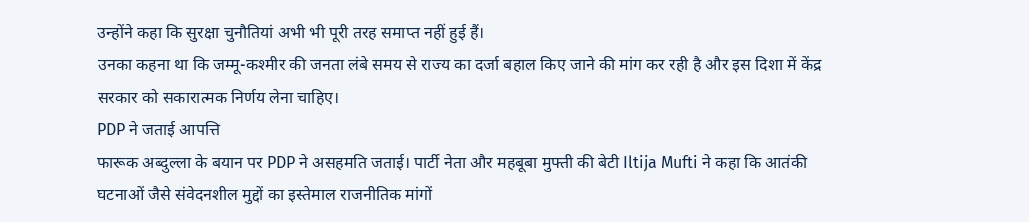उन्होंने कहा कि सुरक्षा चुनौतियां अभी भी पूरी तरह समाप्त नहीं हुई हैं।
उनका कहना था कि जम्मू-कश्मीर की जनता लंबे समय से राज्य का दर्जा बहाल किए जाने की मांग कर रही है और इस दिशा में केंद्र सरकार को सकारात्मक निर्णय लेना चाहिए।
PDP ने जताई आपत्ति
फारूक अब्दुल्ला के बयान पर PDP ने असहमति जताई। पार्टी नेता और महबूबा मुफ्ती की बेटी Iltija Mufti ने कहा कि आतंकी घटनाओं जैसे संवेदनशील मुद्दों का इस्तेमाल राजनीतिक मांगों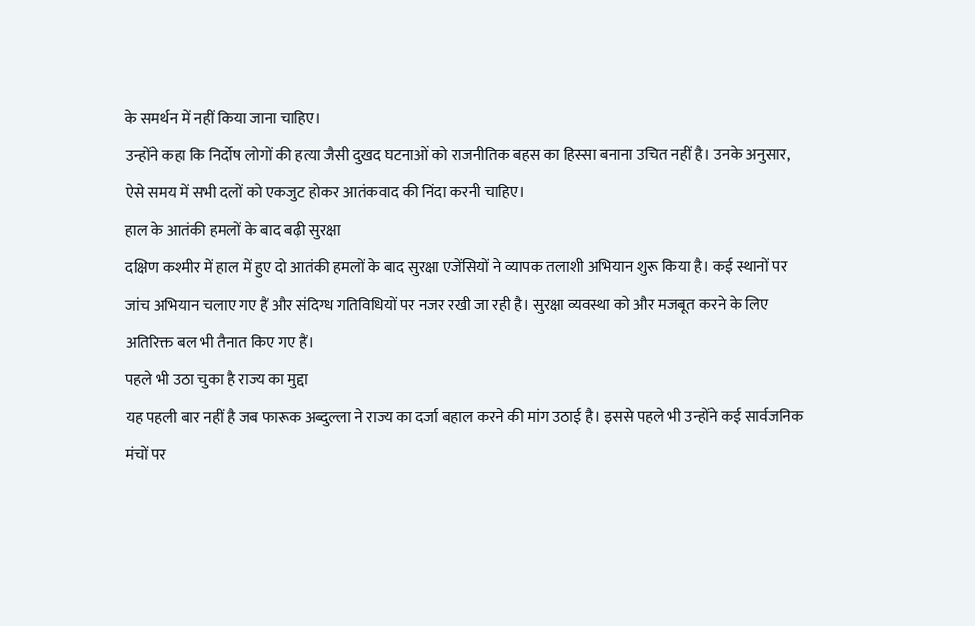के समर्थन में नहीं किया जाना चाहिए।
उन्होंने कहा कि निर्दोष लोगों की हत्या जैसी दुखद घटनाओं को राजनीतिक बहस का हिस्सा बनाना उचित नहीं है। उनके अनुसार, ऐसे समय में सभी दलों को एकजुट होकर आतंकवाद की निंदा करनी चाहिए।
हाल के आतंकी हमलों के बाद बढ़ी सुरक्षा
दक्षिण कश्मीर में हाल में हुए दो आतंकी हमलों के बाद सुरक्षा एजेंसियों ने व्यापक तलाशी अभियान शुरू किया है। कई स्थानों पर जांच अभियान चलाए गए हैं और संदिग्ध गतिविधियों पर नजर रखी जा रही है। सुरक्षा व्यवस्था को और मजबूत करने के लिए अतिरिक्त बल भी तैनात किए गए हैं।
पहले भी उठा चुका है राज्य का मुद्दा
यह पहली बार नहीं है जब फारूक अब्दुल्ला ने राज्य का दर्जा बहाल करने की मांग उठाई है। इससे पहले भी उन्होंने कई सार्वजनिक मंचों पर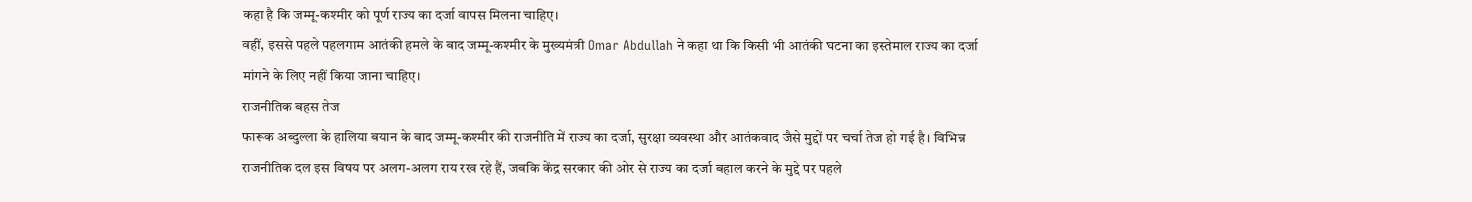कहा है कि जम्मू-कश्मीर को पूर्ण राज्य का दर्जा वापस मिलना चाहिए।
वहीं, इससे पहले पहलगाम आतंकी हमले के बाद जम्मू-कश्मीर के मुख्यमंत्री Omar Abdullah ने कहा था कि किसी भी आतंकी घटना का इस्तेमाल राज्य का दर्जा मांगने के लिए नहीं किया जाना चाहिए।
राजनीतिक बहस तेज
फारूक अब्दुल्ला के हालिया बयान के बाद जम्मू-कश्मीर की राजनीति में राज्य का दर्जा, सुरक्षा व्यवस्था और आतंकवाद जैसे मुद्दों पर चर्चा तेज हो गई है। विभिन्न राजनीतिक दल इस विषय पर अलग-अलग राय रख रहे हैं, जबकि केंद्र सरकार की ओर से राज्य का दर्जा बहाल करने के मुद्दे पर पहले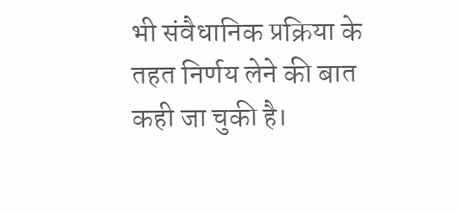भी संवैधानिक प्रक्रिया के तहत निर्णय लेने की बात कही जा चुकी है।